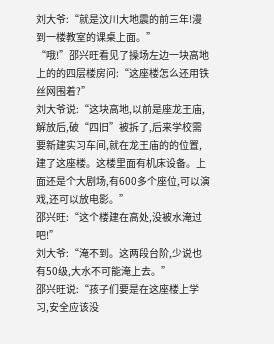刘大爷:“就是汶川大地震的前三年!漫到一楼教室的课桌上面。”
“哦!”邵兴旺看见了操场左边一块高地上的的四层楼房问:“这座楼怎么还用铁丝网围着?”
刘大爷说:“这块高地,以前是座龙王庙,解放后,破“四旧”被拆了,后来学校需要新建实习车间,就在龙王庙的的位置,建了这座楼。这楼里面有机床设备。上面还是个大剧场,有600多个座位,可以演戏,还可以放电影。”
邵兴旺:“这个楼建在高处,没被水淹过吧!”
刘大爷:“淹不到。这两段台阶,少说也有50级,大水不可能淹上去。”
邵兴旺说:“孩子们要是在这座楼上学习,安全应该没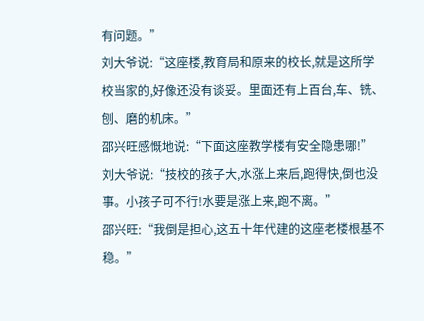有问题。”
刘大爷说:“这座楼,教育局和原来的校长,就是这所学校当家的,好像还没有谈妥。里面还有上百台,车、铣、刨、磨的机床。”
邵兴旺感慨地说:“下面这座教学楼有安全隐患哪!”
刘大爷说:“技校的孩子大,水涨上来后,跑得快,倒也没事。小孩子可不行!水要是涨上来,跑不离。”
邵兴旺:“我倒是担心,这五十年代建的这座老楼根基不稳。”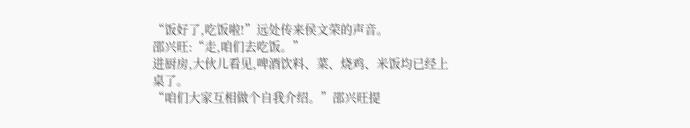“饭好了,吃饭啦!”远处传来侯文荣的声音。
邵兴旺:“走,咱们去吃饭。”
进厨房,大伙儿看见,啤酒饮料、菜、烧鸡、米饭均已经上桌了。
“咱们大家互相做个自我介绍。”邵兴旺提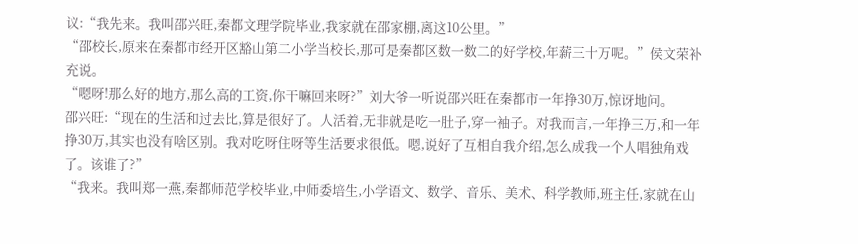议:“我先来。我叫邵兴旺,秦都文理学院毕业,我家就在邵家棚,离这10公里。”
“邵校长,原来在秦都市经开区豁山第二小学当校长,那可是秦都区数一数二的好学校,年薪三十万呢。”侯文荣补充说。
“嗯呀!那么好的地方,那么高的工资,你干嘛回来呀?”刘大爷一听说邵兴旺在秦都市一年挣30万,惊讶地问。
邵兴旺:“现在的生活和过去比,算是很好了。人活着,无非就是吃一肚子,穿一袖子。对我而言,一年挣三万,和一年挣30万,其实也没有啥区别。我对吃呀住呀等生活要求很低。嗯,说好了互相自我介绍,怎么成我一个人唱独角戏了。该谁了?”
“我来。我叫郑一燕,秦都师范学校毕业,中师委培生,小学语文、数学、音乐、美术、科学教师,班主任,家就在山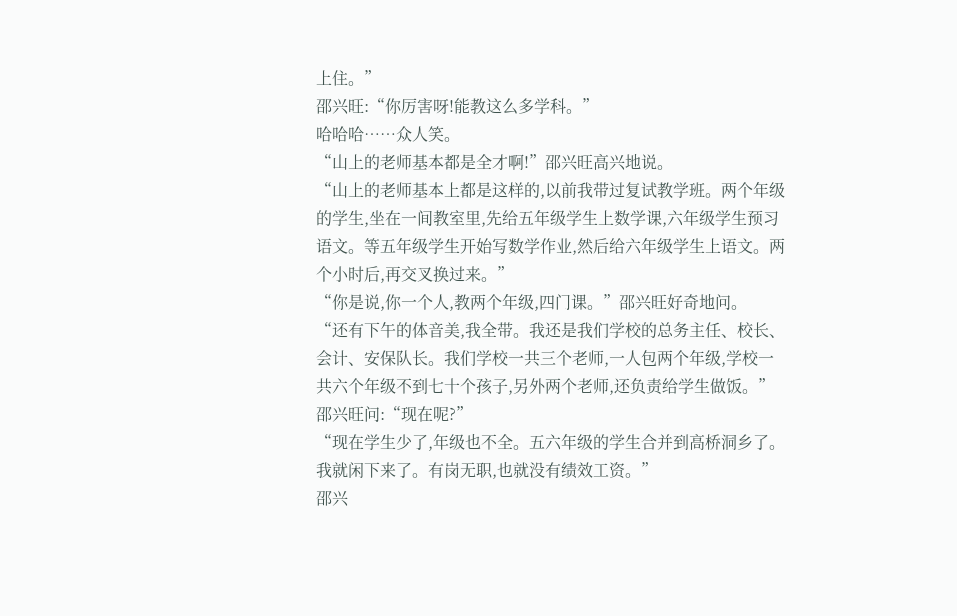上住。”
邵兴旺:“你厉害呀!能教这么多学科。”
哈哈哈……众人笑。
“山上的老师基本都是全才啊!”邵兴旺高兴地说。
“山上的老师基本上都是这样的,以前我带过复试教学班。两个年级的学生,坐在一间教室里,先给五年级学生上数学课,六年级学生预习语文。等五年级学生开始写数学作业,然后给六年级学生上语文。两个小时后,再交叉换过来。”
“你是说,你一个人,教两个年级,四门课。”邵兴旺好奇地问。
“还有下午的体音美,我全带。我还是我们学校的总务主任、校长、会计、安保队长。我们学校一共三个老师,一人包两个年级,学校一共六个年级不到七十个孩子,另外两个老师,还负责给学生做饭。”
邵兴旺问:“现在呢?”
“现在学生少了,年级也不全。五六年级的学生合并到高桥洞乡了。我就闲下来了。有岗无职,也就没有绩效工资。”
邵兴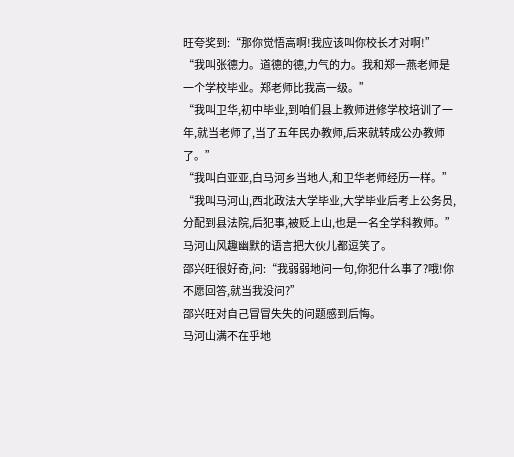旺夸奖到:“那你觉悟高啊!我应该叫你校长才对啊!”
“我叫张德力。道德的德,力气的力。我和郑一燕老师是一个学校毕业。郑老师比我高一级。”
“我叫卫华,初中毕业,到咱们县上教师进修学校培训了一年,就当老师了,当了五年民办教师,后来就转成公办教师了。”
“我叫白亚亚,白马河乡当地人,和卫华老师经历一样。”
“我叫马河山,西北政法大学毕业,大学毕业后考上公务员,分配到县法院,后犯事,被贬上山,也是一名全学科教师。”
马河山风趣幽默的语言把大伙儿都逗笑了。
邵兴旺很好奇,问:“我弱弱地问一句,你犯什么事了?哦!你不愿回答,就当我没问?”
邵兴旺对自己冒冒失失的问题感到后悔。
马河山满不在乎地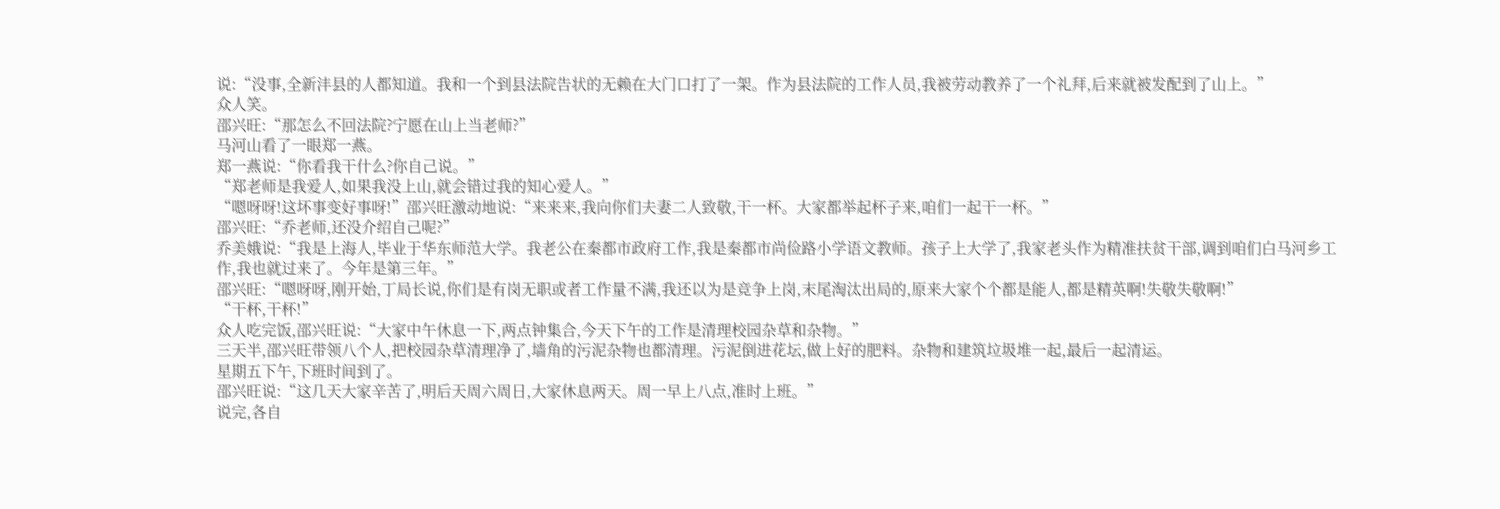说:“没事,全新沣县的人都知道。我和一个到县法院告状的无赖在大门口打了一架。作为县法院的工作人员,我被劳动教养了一个礼拜,后来就被发配到了山上。”
众人笑。
邵兴旺:“那怎么不回法院?宁愿在山上当老师?”
马河山看了一眼郑一燕。
郑一燕说:“你看我干什么?你自己说。”
“郑老师是我爱人,如果我没上山,就会错过我的知心爱人。”
“嗯呀呀!这坏事变好事呀!”邵兴旺激动地说:“来来来,我向你们夫妻二人致敬,干一杯。大家都举起杯子来,咱们一起干一杯。”
邵兴旺:“乔老师,还没介绍自己呢?”
乔美娥说:“我是上海人,毕业于华东师范大学。我老公在秦都市政府工作,我是秦都市尚俭路小学语文教师。孩子上大学了,我家老头作为精准扶贫干部,调到咱们白马河乡工作,我也就过来了。今年是第三年。”
邵兴旺:“嗯呀呀,刚开始,丁局长说,你们是有岗无职或者工作量不满,我还以为是竞争上岗,末尾淘汰出局的,原来大家个个都是能人,都是精英啊!失敬失敬啊!”
“干杯,干杯!”
众人吃完饭,邵兴旺说:“大家中午休息一下,两点钟集合,今天下午的工作是清理校园杂草和杂物。”
三天半,邵兴旺带领八个人,把校园杂草清理净了,墙角的污泥杂物也都清理。污泥倒进花坛,做上好的肥料。杂物和建筑垃圾堆一起,最后一起清运。
星期五下午,下班时间到了。
邵兴旺说:“这几天大家辛苦了,明后天周六周日,大家休息两天。周一早上八点,准时上班。”
说完,各自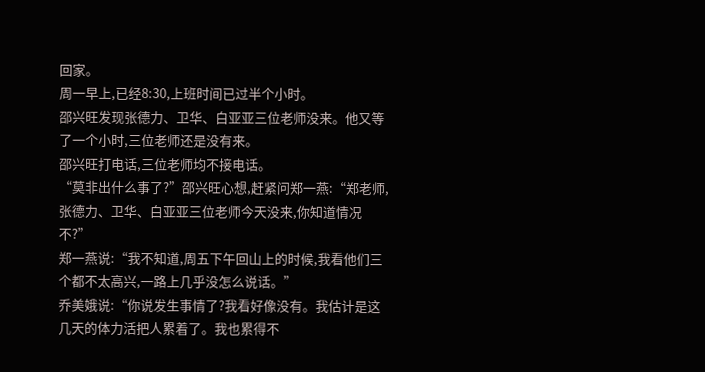回家。
周一早上,已经8:30,上班时间已过半个小时。
邵兴旺发现张德力、卫华、白亚亚三位老师没来。他又等了一个小时,三位老师还是没有来。
邵兴旺打电话,三位老师均不接电话。
“莫非出什么事了?”邵兴旺心想,赶紧问郑一燕:“郑老师,张德力、卫华、白亚亚三位老师今天没来,你知道情况不?”
郑一燕说:“我不知道,周五下午回山上的时候,我看他们三个都不太高兴,一路上几乎没怎么说话。”
乔美娥说:“你说发生事情了?我看好像没有。我估计是这几天的体力活把人累着了。我也累得不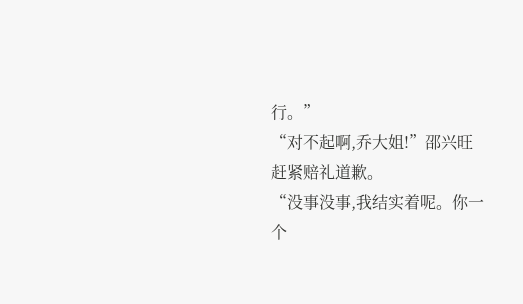行。”
“对不起啊,乔大姐!”邵兴旺赶紧赔礼道歉。
“没事没事,我结实着呢。你一个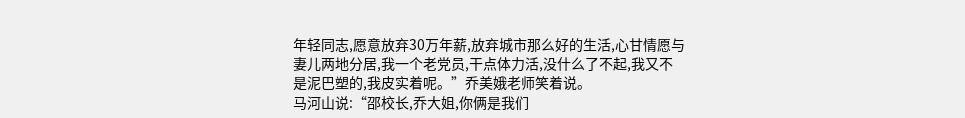年轻同志,愿意放弃30万年薪,放弃城市那么好的生活,心甘情愿与妻儿两地分居,我一个老党员,干点体力活,没什么了不起,我又不是泥巴塑的,我皮实着呢。”乔美娥老师笑着说。
马河山说:“邵校长,乔大姐,你俩是我们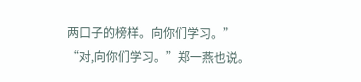两口子的榜样。向你们学习。”
“对,向你们学习。”郑一燕也说。